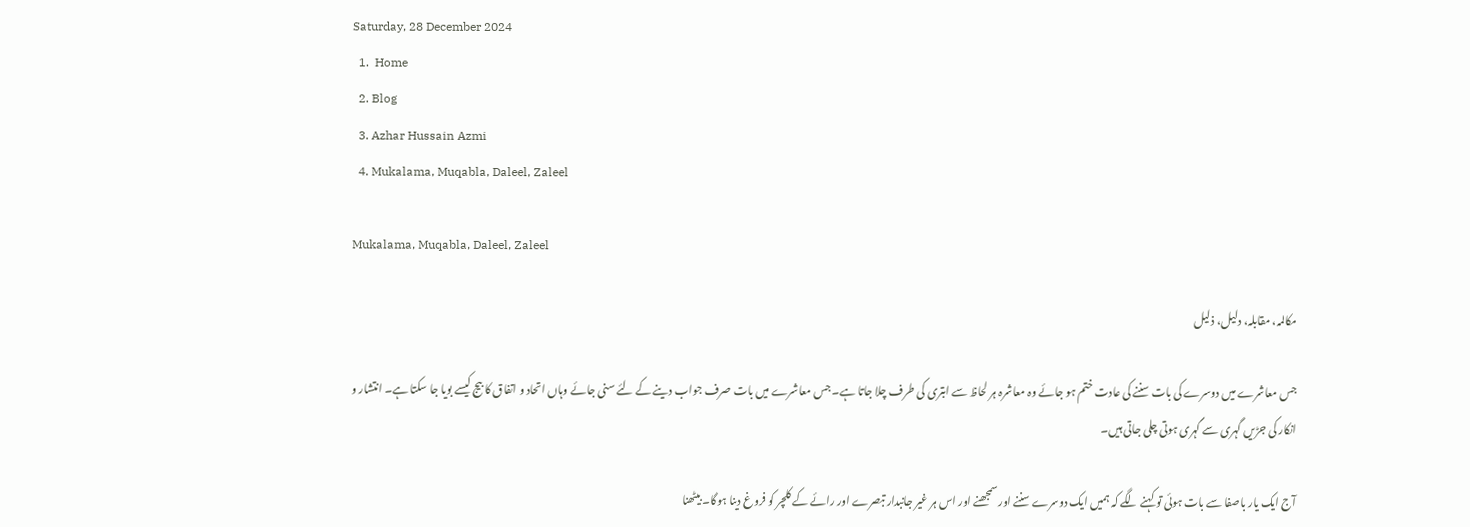Saturday, 28 December 2024
  1.  Home
  2. Blog
  3. Azhar Hussain Azmi
  4. Mukalama, Muqabla, Daleel, Zaleel

Mukalama, Muqabla, Daleel, Zaleel

مکالمہ، مقابلہ، دلیل، ذلیل

جس معاشرے میں دوسرے کی بات سننے کی عادت ختم ہو جائے وہ معاشرہ ہر لحاظ سے ابتری کی طرف چلا جاتا ہے۔ جس معاشرے میں بات صرف جواب دینے کے لئے سنی جائے وہاں اتحاد و اتفاق کا بیج کیسے بویا جا سکتا ہے۔ انتشار و انکار کی جڑیں گہری سے گہری ہوتی چلی جاتی ہیں۔

آج ایک یار باصفا سے بات ہوئی تو کہنے لگے کہ ہمیں ایک دوسرے سننے اور سمجھنے اور اس ہر غیر جانبدار تبصرے اور رائے کے کلچر کو فروغ دینا ہوگا۔ بیٹھنا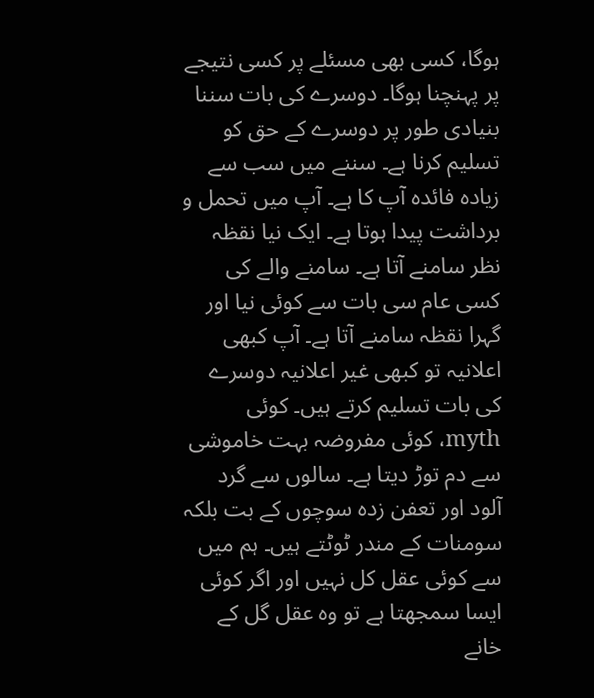ہوگا، کسی بھی مسئلے پر کسی نتیجے پر پہنچنا ہوگا۔ دوسرے کی بات سننا بنیادی طور پر دوسرے کے حق کو تسلیم کرنا ہے۔ سننے میں سب سے زیادہ فائدہ آپ کا ہے۔ آپ میں تحمل و برداشت پیدا ہوتا ہے۔ ایک نیا نقظہ نظر سامنے آتا ہے۔ سامنے والے کی کسی عام سی بات سے کوئی نیا اور گہرا نقظہ سامنے آتا ہے۔ آپ کبھی اعلانیہ تو کبھی غیر اعلانیہ دوسرے کی بات تسلیم کرتے ہیں۔ کوئی myth، کوئی مفروضہ بہت خاموشی سے دم توڑ دیتا ہے۔ سالوں سے گرد آلود اور تعفن زدہ سوچوں کے بت بلکہ سومنات کے مندر ٹوٹتے ہیں۔ ہم میں سے کوئی عقل کل نہیں اور اگر کوئی ایسا سمجھتا ہے تو وہ عقل گل کے خانے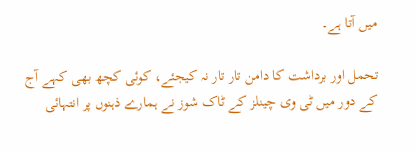میں آتا ہے۔

تحمل اور برداشت کا دامن تار تار نہ کیجئے، کوئی کچھ بھی کہے آج کے دور میں ٹی وی چینلز کے ٹاک شوز نے ہمارے ذہنوں پر انتہائی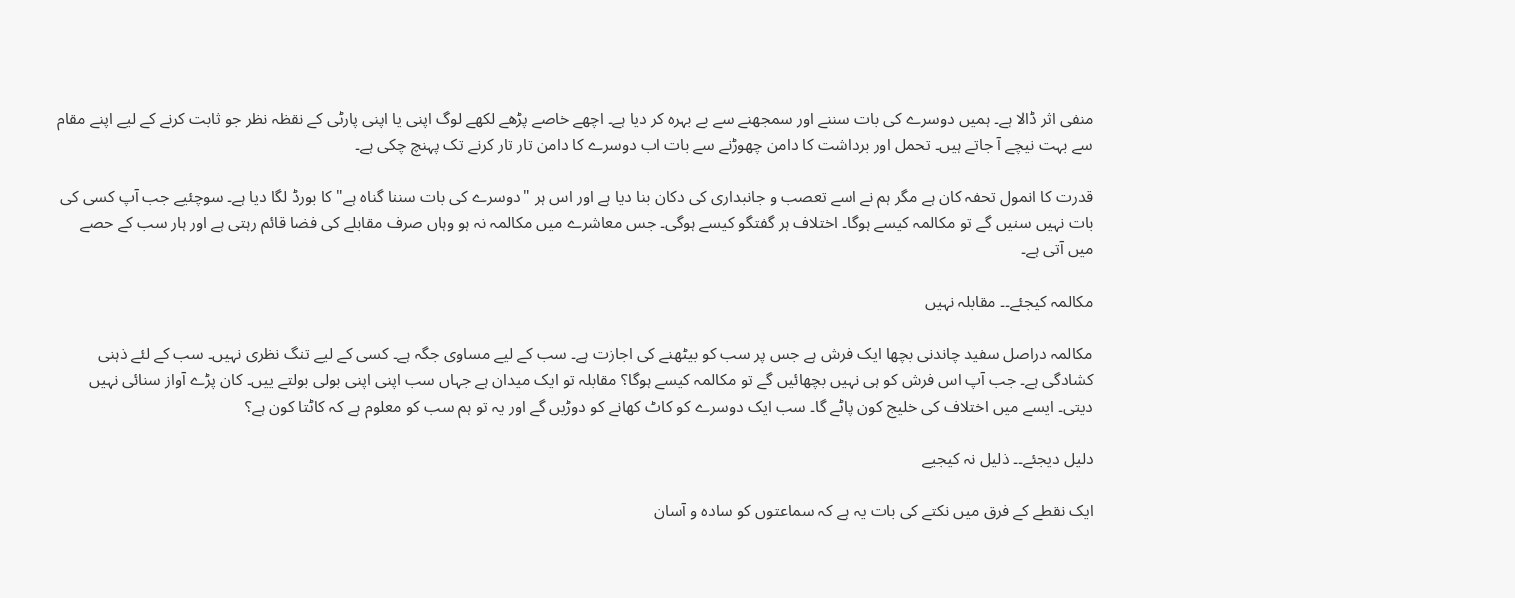منفی اثر ڈالا ہے۔ ہمیں دوسرے کی بات سننے اور سمجھنے سے بے بہرہ کر دیا ہے۔ اچھے خاصے پڑھے لکھے لوگ اپنی یا اپنی پارٹی کے نقظہ نظر جو ثابت کرنے کے لیے اپنے مقام سے بہت نیچے آ جاتے ہیں۔ تحمل اور برداشت کا دامن چھوڑنے سے بات اب دوسرے کا دامن تار تار کرنے تک پہنچ چکی ہے۔

قدرت کا انمول تحفہ کان ہے مگر ہم نے اسے تعصب و جانبداری کی دکان بنا دیا ہے اور اس ہر "دوسرے کی بات سننا گناہ ہے" کا بورڈ لگا دیا ہے۔ سوچئیے جب آپ کسی کی بات نہیں سنیں گے تو مکالمہ کیسے ہوگا۔ اختلاف ہر گفتگو کیسے ہوگی۔ جس معاشرے میں مکالمہ نہ ہو وہاں صرف مقابلے کی فضا قائم رہتی ہے اور ہار سب کے حصے میں آتی ہے۔

مکالمہ کیجئے۔۔ مقابلہ نہیں

مکالمہ دراصل سفید چاندنی بچھا ایک فرش ہے جس پر سب کو بیٹھنے کی اجازت ہے۔ سب کے لیے مساوی جگہ ہے۔ کسی کے لیے تنگ نظری نہیں۔ سب کے لئے ذہنی کشادگی ہے۔ جب آپ اس فرش کو ہی نہیں بچھائیں گے تو مکالمہ کیسے ہوگا؟ مقابلہ تو ایک میدان ہے جہاں سب اپنی اپنی بولی بولتے ییں۔ کان پڑے آواز سنائی نہیں دیتی۔ ایسے میں اختلاف کی خلیج کون پاٹے گا۔ سب ایک دوسرے کو کاٹ کھانے کو دوڑیں گے اور یہ تو ہم سب کو معلوم ہے کہ کاٹتا کون ہے؟

دلیل دیجئے۔۔ ذلیل نہ کیجیے

ایک نقطے کے فرق میں نکتے کی بات یہ ہے کہ سماعتوں کو سادہ و آسان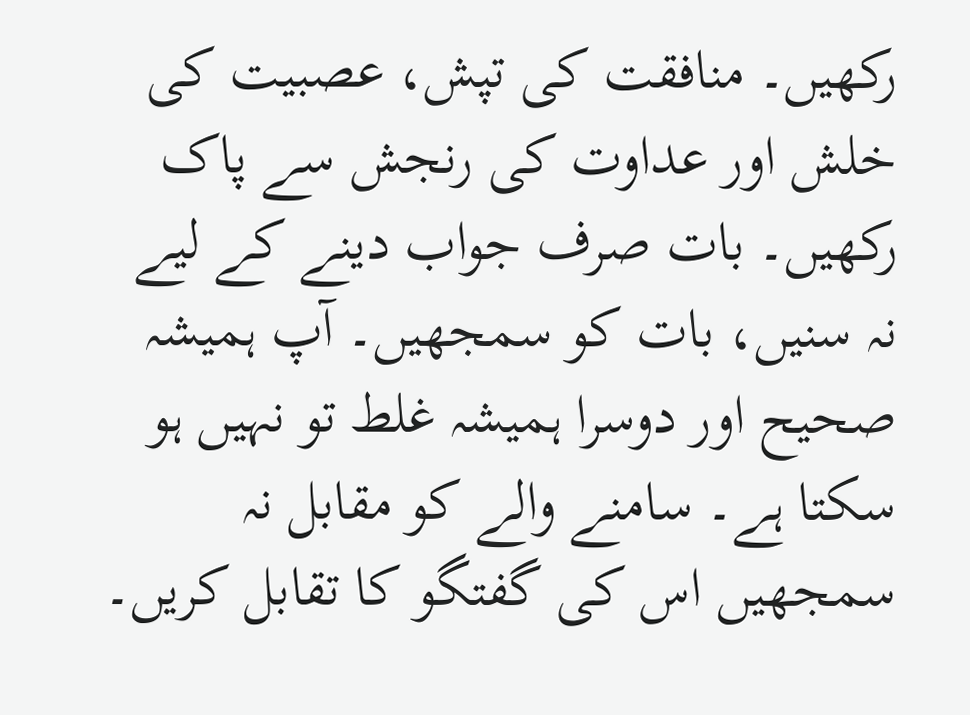رکھیں۔ منافقت کی تپش، عصبیت کی خلش اور عداوت کی رنجش سے پاک رکھیں۔ بات صرف جواب دینے کے لیے نہ سنیں، بات کو سمجھیں۔ آپ ہمیشہ صحیح اور دوسرا ہمیشہ غلط تو نہیں ہو سکتا ہے۔ سامنے والے کو مقابل نہ سمجھیں اس کی گفتگو کا تقابل کریں۔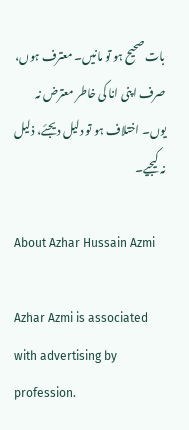بات صحیح ہو تو مانیں۔ معترف ہوں، صرف اپنی انا کی خاطر معترض نہ یوں۔ اختلاف ہو تو دلیل دیجئے، ذلیل نہ کیجیے۔

About Azhar Hussain Azmi

Azhar Azmi is associated with advertising by profession.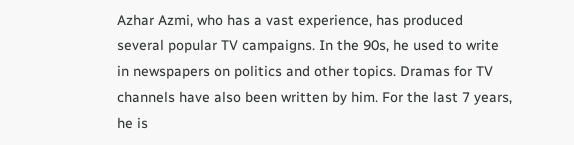Azhar Azmi, who has a vast experience, has produced several popular TV campaigns. In the 90s, he used to write in newspapers on politics and other topics. Dramas for TV channels have also been written by him. For the last 7 years, he is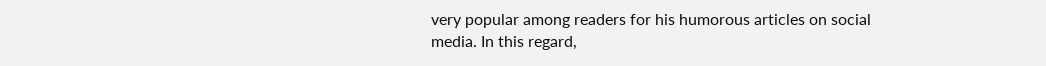very popular among readers for his humorous articles on social media. In this regard,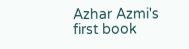Azhar Azmi's first book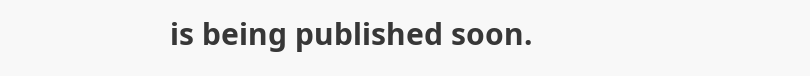is being published soon.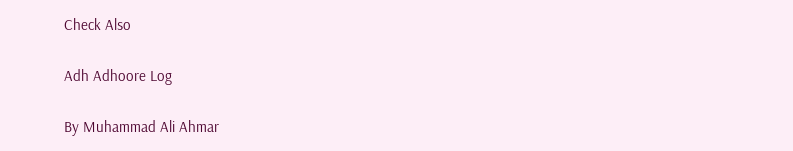Check Also

Adh Adhoore Log

By Muhammad Ali Ahmar